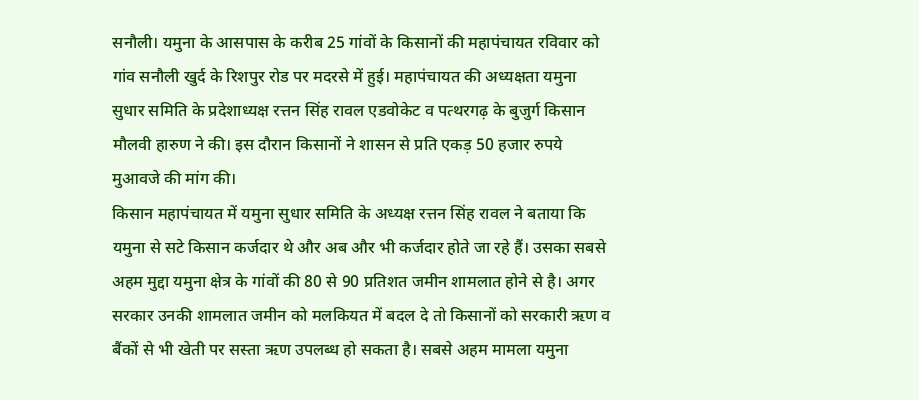सनौली। यमुना के आसपास के करीब 25 गांवों के किसानों की महापंचायत रविवार को गांव सनौली खुर्द के रिशपुर रोड पर मदरसे में हुई। महापंचायत की अध्यक्षता यमुना सुधार समिति के प्रदेशाध्यक्ष रत्तन सिंह रावल एडवोकेट व पत्थरगढ़ के बुजुर्ग किसान मौलवी हारुण ने की। इस दौरान किसानों ने शासन से प्रति एकड़ 50 हजार रुपये मुआवजे की मांग की।
किसान महापंचायत में यमुना सुधार समिति के अध्यक्ष रत्तन सिंह रावल ने बताया कि यमुना से सटे किसान कर्जदार थे और अब और भी कर्जदार होते जा रहे हैं। उसका सबसे अहम मुद्दा यमुना क्षेत्र के गांवों की 80 से 90 प्रतिशत जमीन शामलात होने से है। अगर सरकार उनकी शामलात जमीन को मलकियत में बदल दे तो किसानों को सरकारी ऋण व बैंकों से भी खेती पर सस्ता ऋण उपलब्ध हो सकता है। सबसे अहम मामला यमुना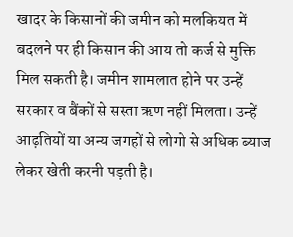खादर के किसानों की जमीन को मलकियत में बदलने पर ही किसान की आय तो कर्ज से मुक्ति मिल सकती है। जमीन शामलात होने पर उन्हें सरकार व बैंकों से सस्ता ऋण नहीं मिलता। उन्हें आढ़तियों या अन्य जगहों से लोगो से अधिक ब्याज लेकर खेती करनी पड़ती है।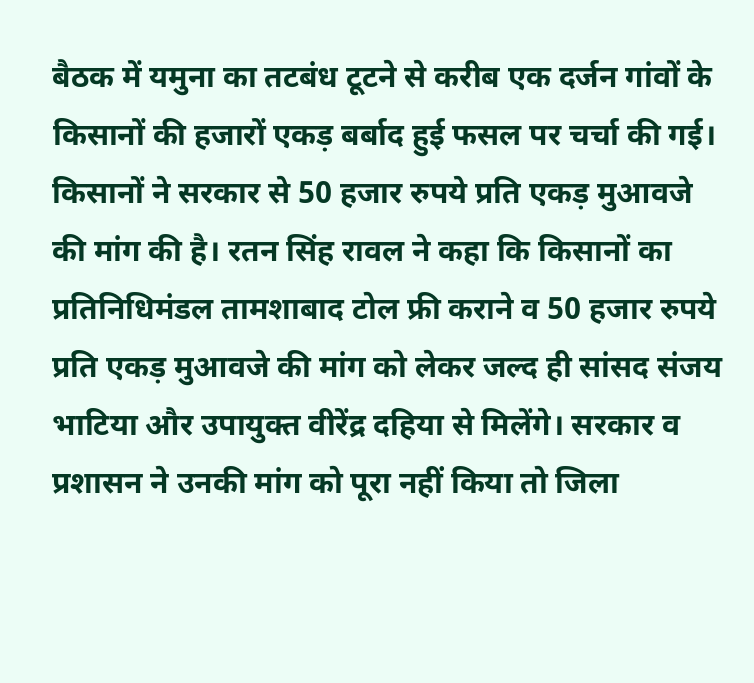बैठक में यमुना का तटबंध टूटने से करीब एक दर्जन गांवों के किसानों की हजारों एकड़ बर्बाद हुई फसल पर चर्चा की गई। किसानों ने सरकार से 50 हजार रुपये प्रति एकड़ मुआवजे की मांग की है। रतन सिंह रावल ने कहा कि किसानों का प्रतिनिधिमंडल तामशाबाद टोल फ्री कराने व 50 हजार रुपये प्रति एकड़ मुआवजे की मांग को लेकर जल्द ही सांसद संजय भाटिया और उपायुक्त वीरेंद्र दहिया से मिलेंगे। सरकार व प्रशासन ने उनकी मांग को पूरा नहीं किया तो जिला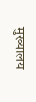मुख्यालय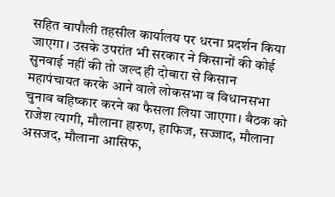सहित बापौली तहसील कार्यालय पर धरना प्रदर्शन किया जाएगा। उसके उपरांत भी सरकार ने किसानों की कोई सुनवाई नहीं की तो जल्द ही दोबारा से किसान महापंचायत करके आने वाले लोकसभा व विधानसभा चुनाव बहिष्कार करने का फैसला लिया जाएगा। बैठक को राजेश त्यागी, मौलाना हारुण, हाफिज, सज्जाद, मौलाना असजद, मौलाना आसिफ,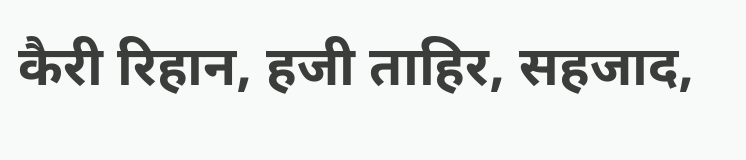कैरी रिहान, हजी ताहिर, सहजाद,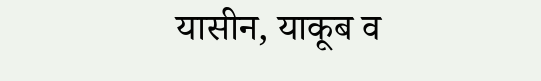यासीन, याकूब व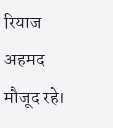रियाज अहमद मौजूद रहे।